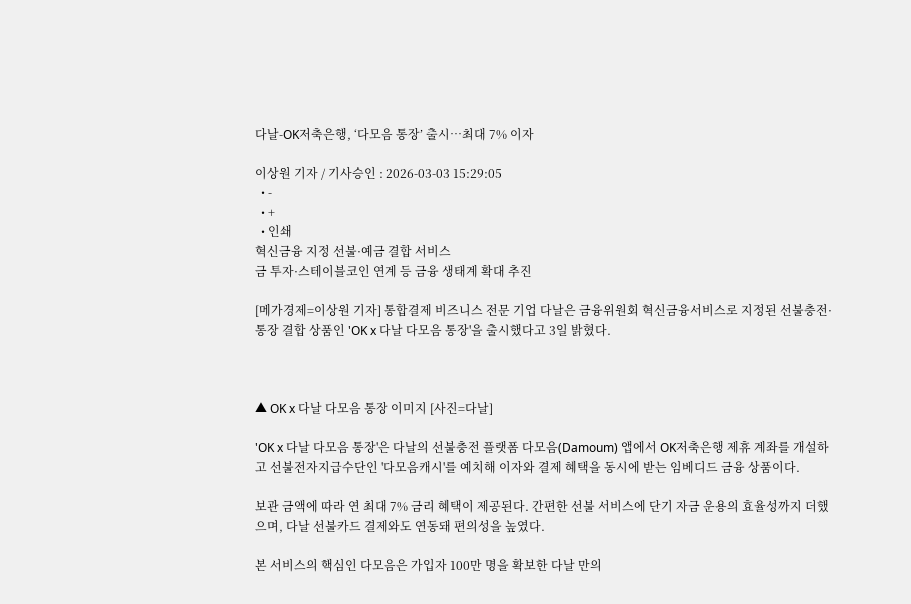다날-OK저축은행, ‘다모음 통장’ 출시…최대 7% 이자

이상원 기자 / 기사승인 : 2026-03-03 15:29:05
  • -
  • +
  • 인쇄
혁신금융 지정 선불·예금 결합 서비스
금 투자·스테이블코인 연계 등 금융 생태계 확대 추진

[메가경제=이상원 기자] 통합결제 비즈니스 전문 기업 다날은 금융위원회 혁신금융서비스로 지정된 선불충전·통장 결합 상품인 'OK x 다날 다모음 통장'을 출시했다고 3일 밝혔다.



▲ OK x 다날 다모음 통장 이미지 [사진=다날]

'OK x 다날 다모음 통장'은 다날의 선불충전 플랫폼 다모음(Damoum) 앱에서 OK저축은행 제휴 계좌를 개설하고 선불전자지급수단인 '다모음캐시'를 예치해 이자와 결제 혜택을 동시에 받는 임베디드 금융 상품이다.

보관 금액에 따라 연 최대 7% 금리 혜택이 제공된다. 간편한 선불 서비스에 단기 자금 운용의 효율성까지 더했으며, 다날 선불카드 결제와도 연동돼 편의성을 높였다.

본 서비스의 핵심인 다모음은 가입자 100만 명을 확보한 다날 만의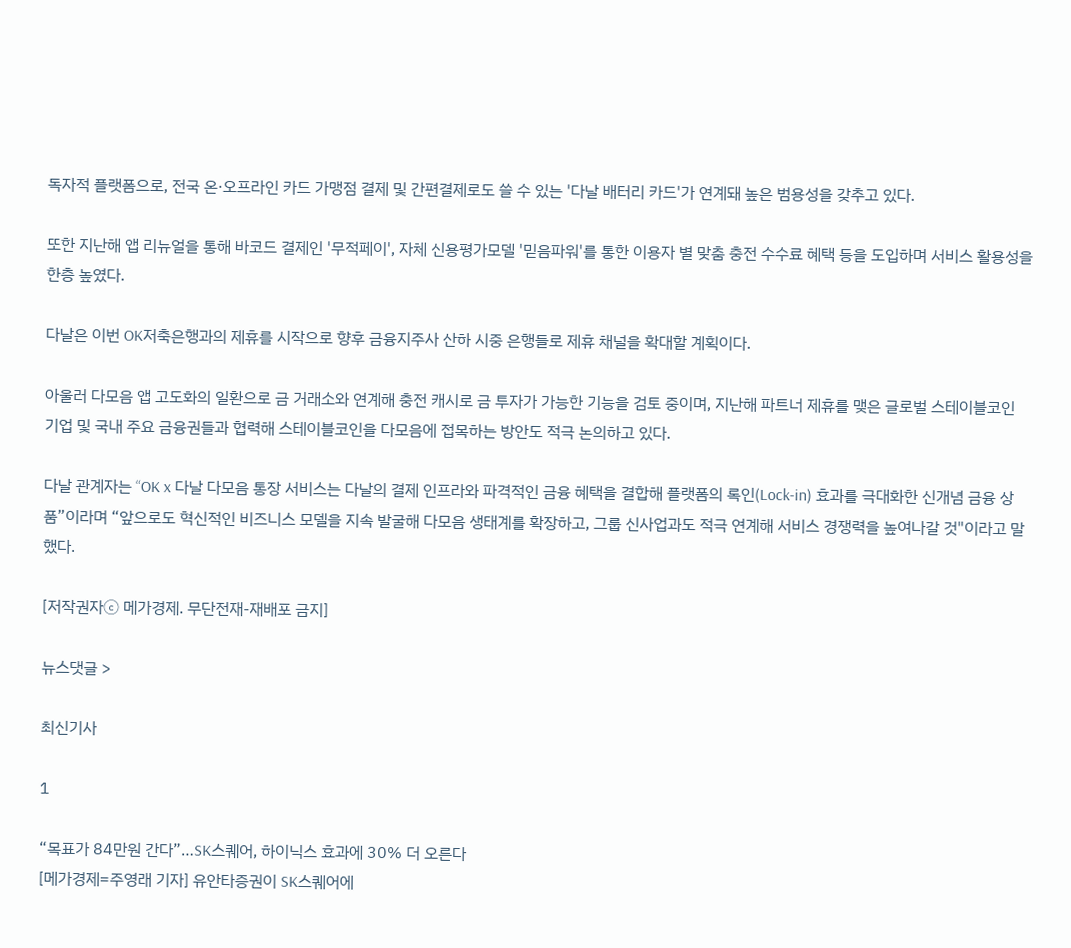독자적 플랫폼으로, 전국 온·오프라인 카드 가맹점 결제 및 간편결제로도 쓸 수 있는 '다날 배터리 카드'가 연계돼 높은 범용성을 갖추고 있다.

또한 지난해 앱 리뉴얼을 통해 바코드 결제인 '무적페이', 자체 신용평가모델 '믿음파워'를 통한 이용자 별 맞춤 충전 수수료 혜택 등을 도입하며 서비스 활용성을 한층 높였다.

다날은 이번 OK저축은행과의 제휴를 시작으로 향후 금융지주사 산하 시중 은행들로 제휴 채널을 확대할 계획이다.

아울러 다모음 앱 고도화의 일환으로 금 거래소와 연계해 충전 캐시로 금 투자가 가능한 기능을 검토 중이며, 지난해 파트너 제휴를 맺은 글로벌 스테이블코인 기업 및 국내 주요 금융권들과 협력해 스테이블코인을 다모음에 접목하는 방안도 적극 논의하고 있다.

다날 관계자는 “OK x 다날 다모음 통장 서비스는 다날의 결제 인프라와 파격적인 금융 혜택을 결합해 플랫폼의 록인(Lock-in) 효과를 극대화한 신개념 금융 상품”이라며 “앞으로도 혁신적인 비즈니스 모델을 지속 발굴해 다모음 생태계를 확장하고, 그룹 신사업과도 적극 연계해 서비스 경쟁력을 높여나갈 것"이라고 말했다.

[저작권자ⓒ 메가경제. 무단전재-재배포 금지]

뉴스댓글 >

최신기사

1

“목표가 84만원 간다”…SK스퀘어, 하이닉스 효과에 30% 더 오른다
[메가경제=주영래 기자] 유안타증권이 SK스퀘어에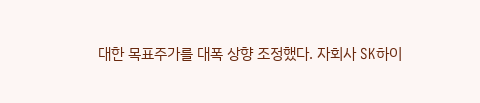대한 목표주가를 대폭 상향 조정했다. 자회사 SK하이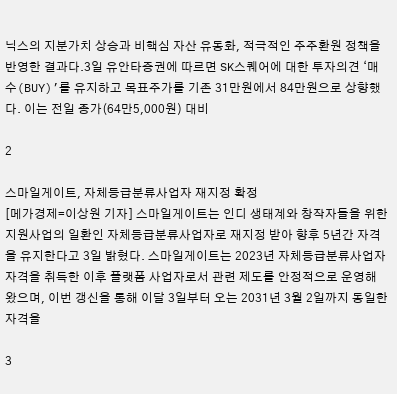닉스의 지분가치 상승과 비핵심 자산 유동화, 적극적인 주주환원 정책을 반영한 결과다.3일 유안타증권에 따르면 SK스퀘어에 대한 투자의견 ‘매수(BUY)’를 유지하고 목표주가를 기존 31만원에서 84만원으로 상향했다. 이는 전일 종가(64만5,000원) 대비

2

스마일게이트, 자체등급분류사업자 재지정 확정
[메가경제=이상원 기자] 스마일게이트는 인디 생태계와 창작자들을 위한 지원사업의 일환인 자체등급분류사업자로 재지정 받아 향후 5년간 자격을 유지한다고 3일 밝혔다. 스마일게이트는 2023년 자체등급분류사업자 자격을 취득한 이후 플랫폼 사업자로서 관련 제도를 안정적으로 운영해왔으며, 이번 갱신을 통해 이달 3일부터 오는 2031년 3월 2일까지 동일한 자격을

3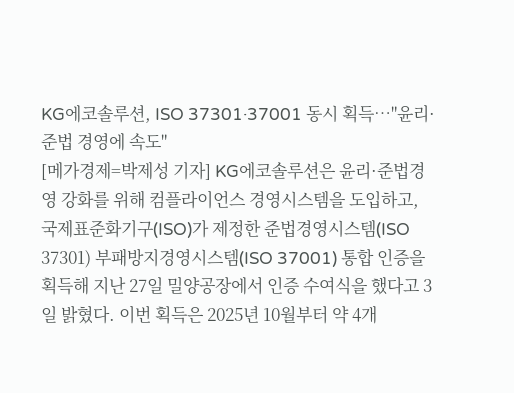KG에코솔루션, ISO 37301·37001 동시 획득…"윤리·준법 경영에 속도"
[메가경제=박제성 기자] KG에코솔루션은 윤리·준법경영 강화를 위해 컴플라이언스 경영시스템을 도입하고, 국제표준화기구(ISO)가 제정한 준법경영시스템(ISO 37301) 부패방지경영시스템(ISO 37001) 통합 인증을 획득해 지난 27일 밀양공장에서 인증 수여식을 했다고 3일 밝혔다. 이번 획득은 2025년 10월부터 약 4개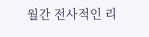월간 전사적인 리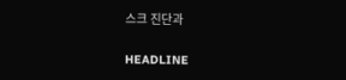스크 진단과

HEADLINE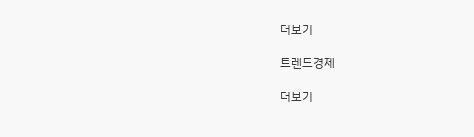더보기

트렌드경제

더보기